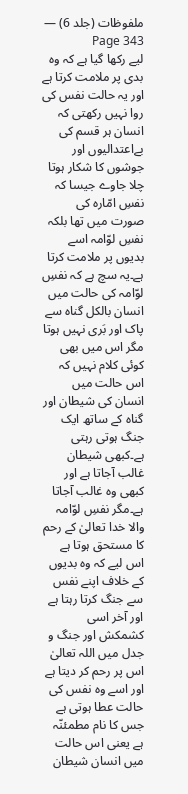ملفوظات (جلد 6) — Page 343
لیے رکھا گیا ہے کہ وہ بدی پر ملامت کرتا ہے اور یہ حالت نفس کی روا نہیں رکھتی کہ انسان ہر قسم کی بےاعتدالیوں اور جوشوں کا شکار ہوتا چلا جاوے جیسا کہ نفسِ امّارہ کی صورت میں تھا بلکہ نفسِ لوّامہ اسے بدیوں پر ملامت کرتا ہے۔یہ سچ ہے کہ نفسِ لوّامہ کی حالت میں انسان بالکل گناہ سے پاک اور بَری نہیں ہوتا مگر اس میں بھی کوئی کلام نہیں کہ اس حالت میں انسان کی شیطان اور گناہ کے ساتھ ایک جنگ ہوتی رہتی ہے۔کبھی شیطان غالب آجاتا ہے اور کبھی وہ غالب آجاتا ہے۔مگر نفسِ لوّامہ والا خدا تعالیٰ کے رحم کا مستحق ہوتا ہے اس لیے کہ وہ بدیوں کے خلاف اپنے نفس سے جنگ کرتا رہتا ہے اور آخر اسی کشمکش اور جنگ و جدل میں اللہ تعالیٰ اس پر رحم کر دیتا ہے اور اسے وہ نفس کی حالت عطا ہوتی ہے جس کا نام مطمئنّہ ہے یعنی اس حالت میں انسان شیطان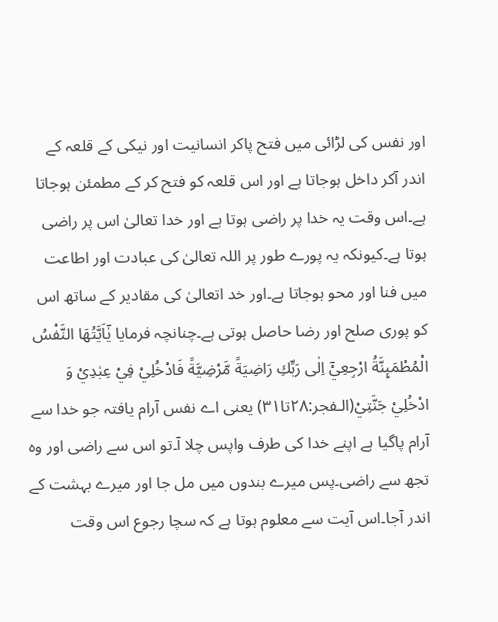اور نفس کی لڑائی میں فتح پاکر انسانیت اور نیکی کے قلعہ کے اندر آکر داخل ہوجاتا ہے اور اس قلعہ کو فتح کر کے مطمئن ہوجاتا ہے۔اس وقت یہ خدا پر راضی ہوتا ہے اور خدا تعالیٰ اس پر راضی ہوتا ہے۔کیونکہ یہ پورے طور پر اللہ تعالیٰ کی عبادت اور اطاعت میں فنا اور محو ہوجاتا ہے۔اور خد اتعالیٰ کی مقادیر کے ساتھ اس کو پوری صلح اور رضا حاصل ہوتی ہے۔چنانچہ فرمایا يٰۤاَيَّتُهَا النَّفْسُ الْمُطْمَىِٕنَّةُ ارْجِعِيْۤ اِلٰى رَبِّكِ رَاضِيَةً مَّرْضِيَّةً فَادْخُلِيْ فِيْ عِبٰدِيْ وَ ادْخُلِيْ جَنَّتِيْ(الـفجر:۲۸تا۳۱) یعنی اے نفس آرام یافتہ جو خدا سے آرام پاگیا ہے اپنے خدا کی طرف واپس چلا آ۔تو اس سے راضی اور وہ تجھ سے راضی۔پس میرے بندوں میں مل جا اور میرے بہشت کے اندر آجا۔اس آیت سے معلوم ہوتا ہے کہ سچا رجوع اس وقت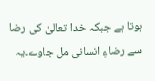ہوتا ہے جبکہ خدا تعالیٰ کی رضا سے رضاءِ انسانی مل جاوے۔یہ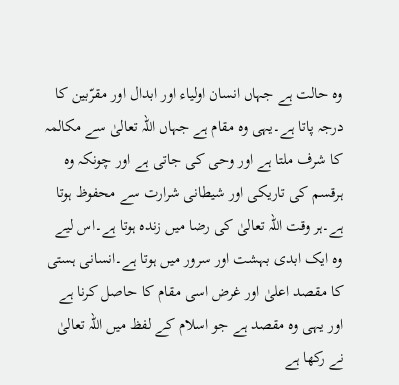وہ حالت ہے جہاں انسان اولیاء اور ابدال اور مقرّبین کا درجہ پاتا ہے۔یہی وہ مقام ہے جہاں اللہ تعالیٰ سے مکالمہ کا شرف ملتا ہے اور وحی کی جاتی ہے اور چونکہ وہ ہرقسم کی تاریکی اور شیطانی شرارت سے محفوظ ہوتا ہے۔ہر وقت اللہ تعالیٰ کی رضا میں زندہ ہوتا ہے۔اس لیے وہ ایک ابدی بہشت اور سرور میں ہوتا ہے۔انسانی ہستی کا مقصد اعلیٰ اور غرض اسی مقام کا حاصل کرنا ہے اور یہی وہ مقصد ہے جو اسلام کے لفظ میں اللہ تعالیٰ نے رکھا ہے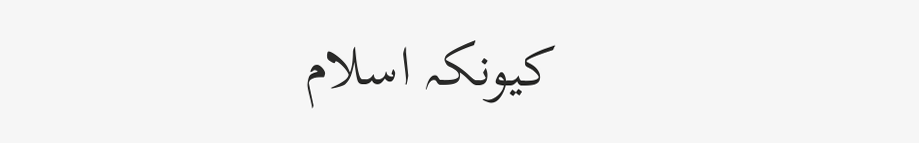کیونکہ اسلام